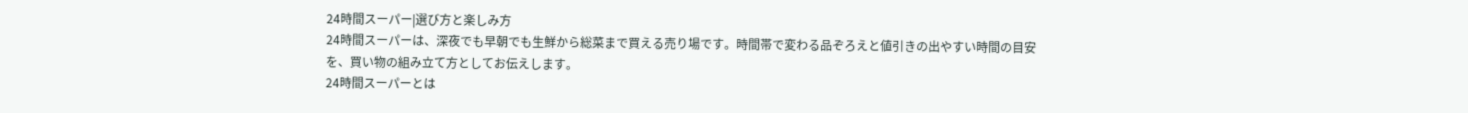24時間スーパー|選び方と楽しみ方
24時間スーパーは、深夜でも早朝でも生鮮から総菜まで買える売り場です。時間帯で変わる品ぞろえと値引きの出やすい時間の目安を、買い物の組み立て方としてお伝えします。
24時間スーパーとは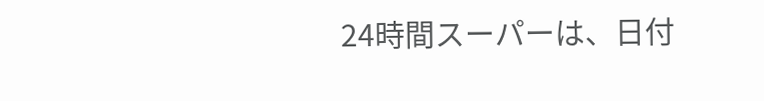24時間スーパーは、日付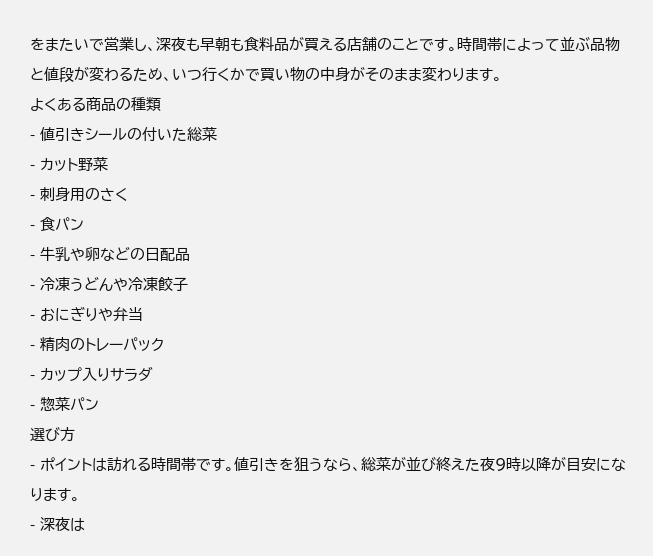をまたいで営業し、深夜も早朝も食料品が買える店舗のことです。時間帯によって並ぶ品物と値段が変わるため、いつ行くかで買い物の中身がそのまま変わります。
よくある商品の種類
- 値引きシールの付いた総菜
- カット野菜
- 刺身用のさく
- 食パン
- 牛乳や卵などの日配品
- 冷凍うどんや冷凍餃子
- おにぎりや弁当
- 精肉のトレーパック
- カップ入りサラダ
- 惣菜パン
選び方
- ポイントは訪れる時間帯です。値引きを狙うなら、総菜が並び終えた夜9時以降が目安になります。
- 深夜は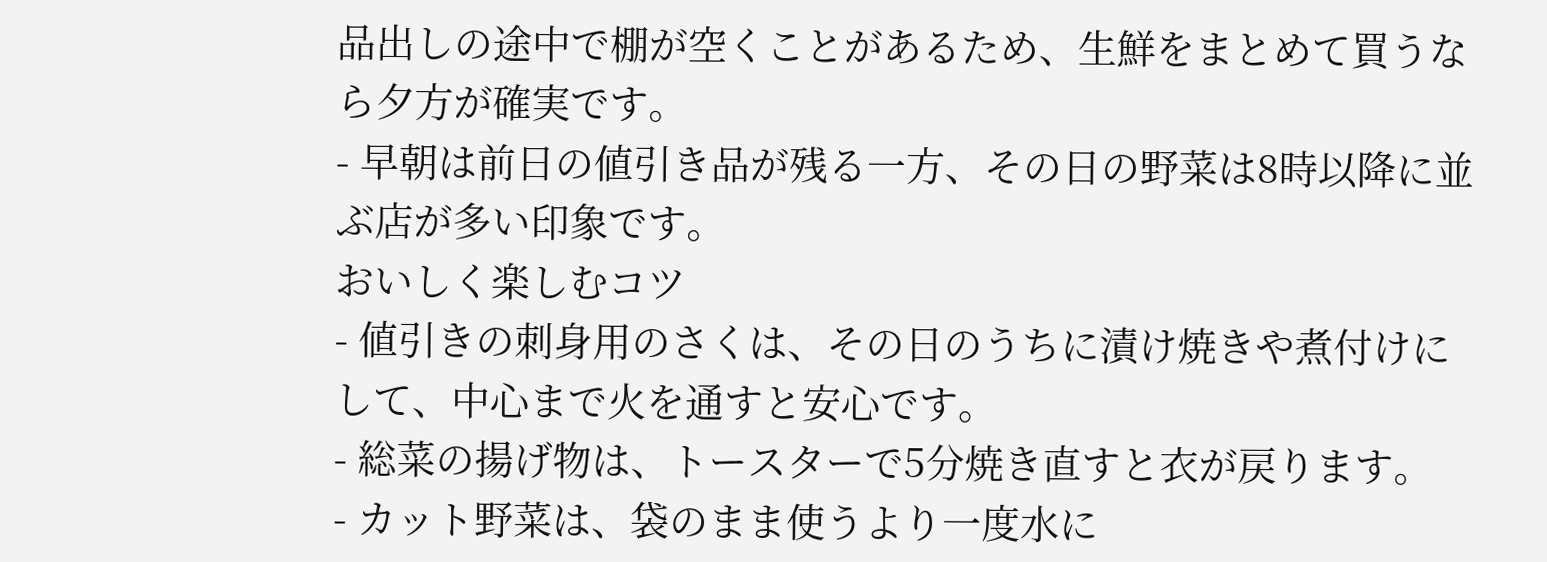品出しの途中で棚が空くことがあるため、生鮮をまとめて買うなら夕方が確実です。
- 早朝は前日の値引き品が残る一方、その日の野菜は8時以降に並ぶ店が多い印象です。
おいしく楽しむコツ
- 値引きの刺身用のさくは、その日のうちに漬け焼きや煮付けにして、中心まで火を通すと安心です。
- 総菜の揚げ物は、トースターで5分焼き直すと衣が戻ります。
- カット野菜は、袋のまま使うより一度水に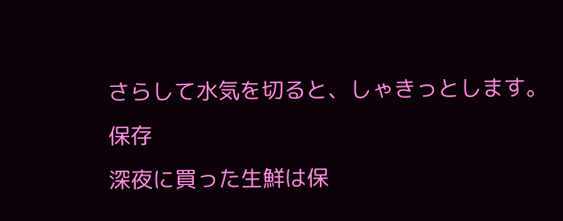さらして水気を切ると、しゃきっとします。
保存
深夜に買った生鮮は保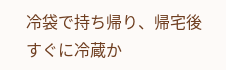冷袋で持ち帰り、帰宅後すぐに冷蔵か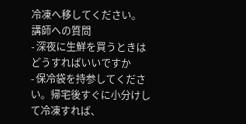冷凍へ移してください。
講師への質問
- 深夜に生鮮を買うときはどうすればいいですか
- 保冷袋を持参してください。帰宅後すぐに小分けして冷凍すれば、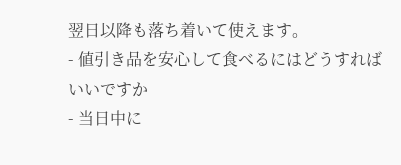翌日以降も落ち着いて使えます。
- 値引き品を安心して食べるにはどうすればいいですか
- 当日中に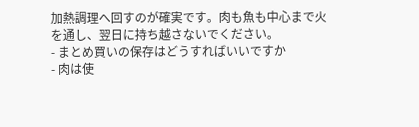加熱調理へ回すのが確実です。肉も魚も中心まで火を通し、翌日に持ち越さないでください。
- まとめ買いの保存はどうすればいいですか
- 肉は使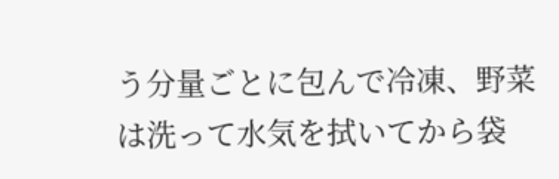う分量ごとに包んで冷凍、野菜は洗って水気を拭いてから袋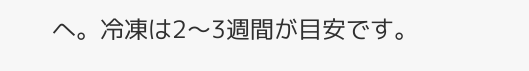へ。冷凍は2〜3週間が目安です。